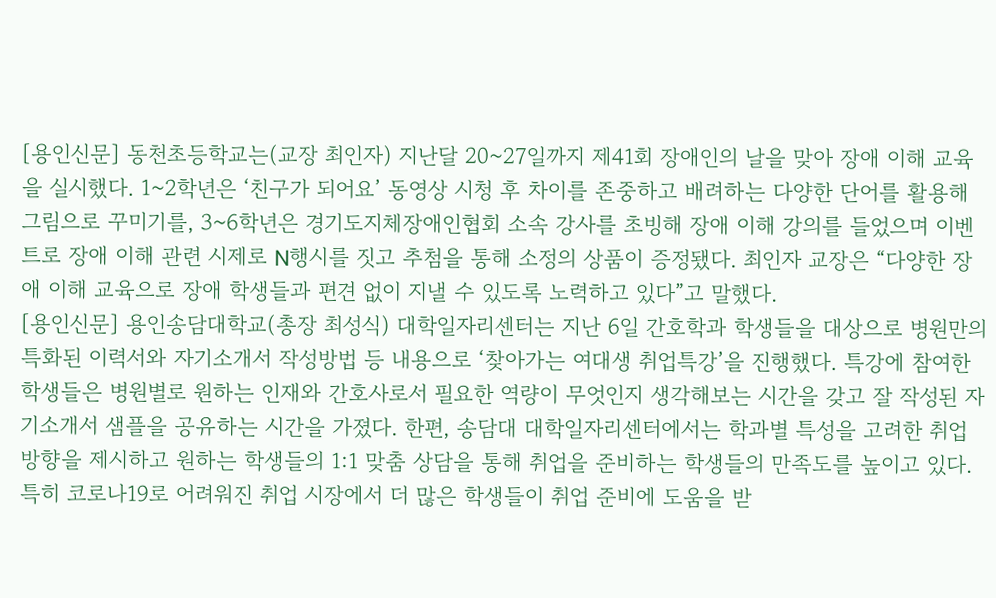[용인신문] 동천초등학교는(교장 최인자) 지난달 20~27일까지 제41회 장애인의 날을 맞아 장애 이해 교육을 실시했다. 1~2학년은 ‘친구가 되어요’ 동영상 시청 후 차이를 존중하고 배려하는 다양한 단어를 활용해 그림으로 꾸미기를, 3~6학년은 경기도지체장애인협회 소속 강사를 초빙해 장애 이해 강의를 들었으며 이벤트로 장애 이해 관련 시제로 N행시를 짓고 추첨을 통해 소정의 상품이 증정됐다. 최인자 교장은 “다양한 장애 이해 교육으로 장애 학생들과 편견 없이 지낼 수 있도록 노력하고 있다”고 말했다.
[용인신문] 용인송담대학교(총장 최성식) 대학일자리센터는 지난 6일 간호학과 학생들을 대상으로 병원만의 특화된 이력서와 자기소개서 작성방법 등 내용으로 ‘찾아가는 여대생 취업특강’을 진행했다. 특강에 참여한 학생들은 병원별로 원하는 인재와 간호사로서 필요한 역량이 무엇인지 생각해보는 시간을 갖고 잘 작성된 자기소개서 샘플을 공유하는 시간을 가졌다. 한편, 송담대 대학일자리센터에서는 학과별 특성을 고려한 취업 방향을 제시하고 원하는 학생들의 1:1 맞춤 상담을 통해 취업을 준비하는 학생들의 만족도를 높이고 있다. 특히 코로나19로 어려워진 취업 시장에서 더 많은 학생들이 취업 준비에 도움을 받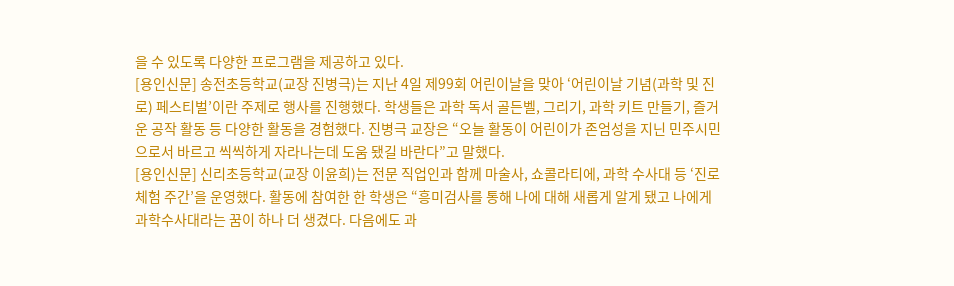을 수 있도록 다양한 프로그램을 제공하고 있다.
[용인신문] 송전초등학교(교장 진병극)는 지난 4일 제99회 어린이날을 맞아 ‘어린이날 기념(과학 및 진로) 페스티벌’이란 주제로 행사를 진행했다. 학생들은 과학 독서 골든벨, 그리기, 과학 키트 만들기, 즐거운 공작 활동 등 다양한 활동을 경험했다. 진병극 교장은 “오늘 활동이 어린이가 존엄성을 지닌 민주시민으로서 바르고 씩씩하게 자라나는데 도움 됐길 바란다”고 말했다.
[용인신문] 신리초등학교(교장 이윤희)는 전문 직업인과 함께 마술사, 쇼콜라티에, 과학 수사대 등 ‘진로체험 주간’을 운영했다. 활동에 참여한 한 학생은 “흥미검사를 통해 나에 대해 새롭게 알게 됐고 나에게 과학수사대라는 꿈이 하나 더 생겼다. 다음에도 과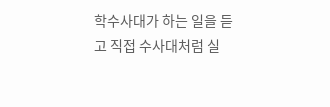학수사대가 하는 일을 듣고 직접 수사대처럼 실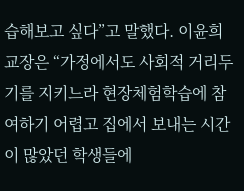습해보고 싶다”고 말했다. 이윤희 교장은 “가정에서도 사회적 거리두기를 지키느라 현장체험학습에 참여하기 어렵고 집에서 보내는 시간이 많았던 학생들에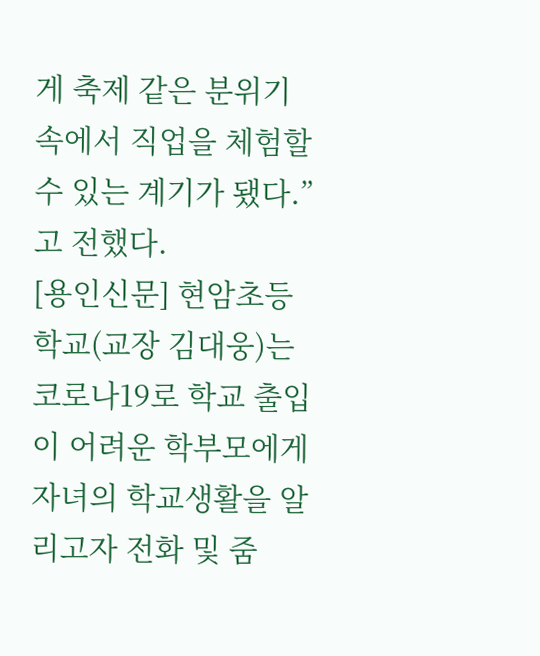게 축제 같은 분위기 속에서 직업을 체험할 수 있는 계기가 됐다.”고 전했다.
[용인신문] 현암초등학교(교장 김대웅)는 코로나19로 학교 출입이 어려운 학부모에게 자녀의 학교생활을 알리고자 전화 및 줌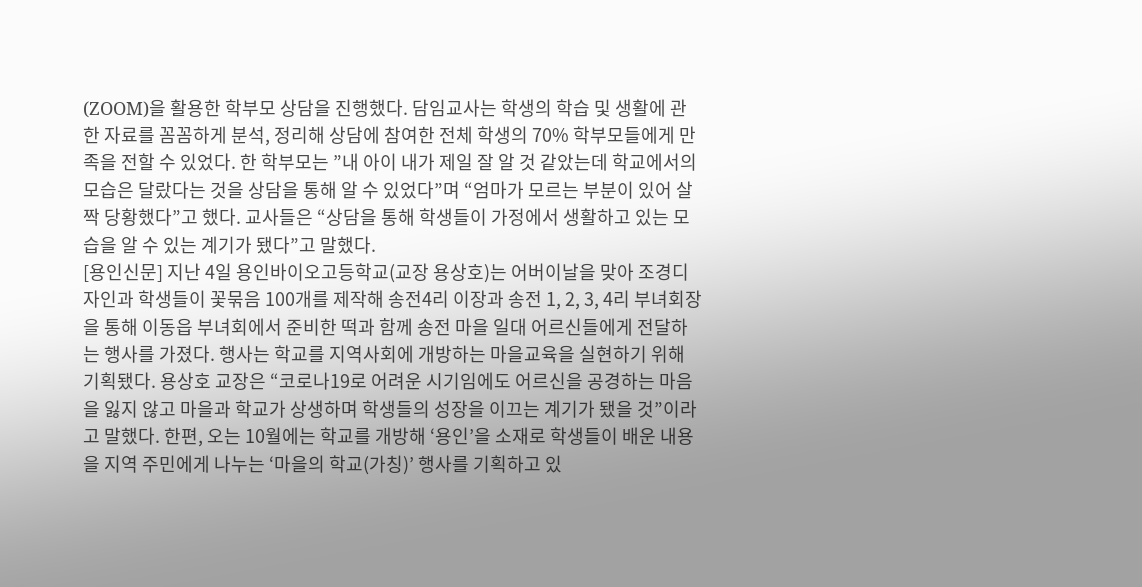(ZOOM)을 활용한 학부모 상담을 진행했다. 담임교사는 학생의 학습 및 생활에 관한 자료를 꼼꼼하게 분석, 정리해 상담에 참여한 전체 학생의 70% 학부모들에게 만족을 전할 수 있었다. 한 학부모는 ”내 아이 내가 제일 잘 알 것 같았는데 학교에서의 모습은 달랐다는 것을 상담을 통해 알 수 있었다”며 “엄마가 모르는 부분이 있어 살짝 당황했다”고 했다. 교사들은 “상담을 통해 학생들이 가정에서 생활하고 있는 모습을 알 수 있는 계기가 됐다”고 말했다.
[용인신문] 지난 4일 용인바이오고등학교(교장 용상호)는 어버이날을 맞아 조경디자인과 학생들이 꽃묶음 100개를 제작해 송전4리 이장과 송전 1, 2, 3, 4리 부녀회장을 통해 이동읍 부녀회에서 준비한 떡과 함께 송전 마을 일대 어르신들에게 전달하는 행사를 가졌다. 행사는 학교를 지역사회에 개방하는 마을교육을 실현하기 위해 기획됐다. 용상호 교장은 “코로나19로 어려운 시기임에도 어르신을 공경하는 마음을 잃지 않고 마을과 학교가 상생하며 학생들의 성장을 이끄는 계기가 됐을 것”이라고 말했다. 한편, 오는 10월에는 학교를 개방해 ‘용인’을 소재로 학생들이 배운 내용을 지역 주민에게 나누는 ‘마을의 학교(가칭)’ 행사를 기획하고 있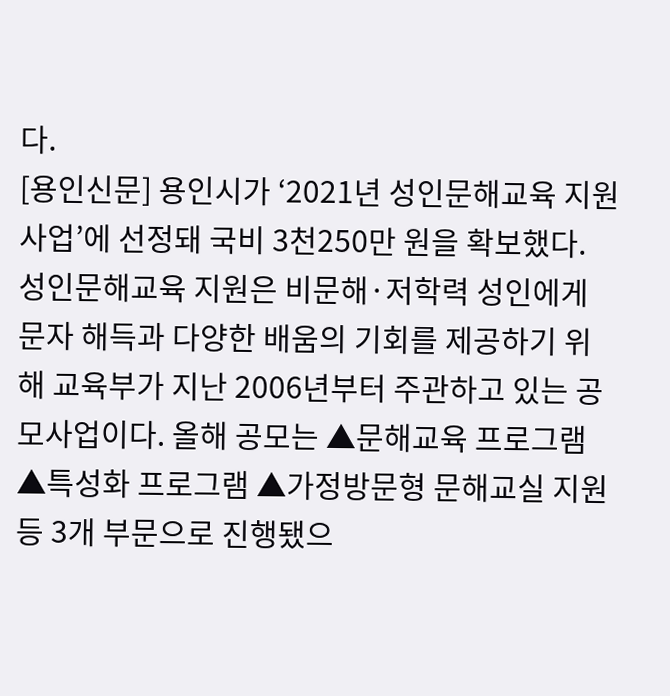다.
[용인신문] 용인시가 ‘2021년 성인문해교육 지원사업’에 선정돼 국비 3천250만 원을 확보했다. 성인문해교육 지원은 비문해·저학력 성인에게 문자 해득과 다양한 배움의 기회를 제공하기 위해 교육부가 지난 2006년부터 주관하고 있는 공모사업이다. 올해 공모는 ▲문해교육 프로그램 ▲특성화 프로그램 ▲가정방문형 문해교실 지원 등 3개 부문으로 진행됐으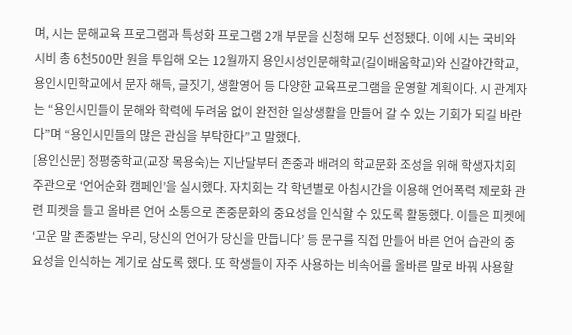며, 시는 문해교육 프로그램과 특성화 프로그램 2개 부문을 신청해 모두 선정됐다. 이에 시는 국비와 시비 총 6천500만 원을 투입해 오는 12월까지 용인시성인문해학교(길이배움학교)와 신갈야간학교, 용인시민학교에서 문자 해득, 글짓기, 생활영어 등 다양한 교육프로그램을 운영할 계획이다. 시 관계자는 “용인시민들이 문해와 학력에 두려움 없이 완전한 일상생활을 만들어 갈 수 있는 기회가 되길 바란다”며 “용인시민들의 많은 관심을 부탁한다”고 말했다.
[용인신문] 정평중학교(교장 목용숙)는 지난달부터 존중과 배려의 학교문화 조성을 위해 학생자치회 주관으로 ‘언어순화 캠페인’을 실시했다. 자치회는 각 학년별로 아침시간을 이용해 언어폭력 제로화 관련 피켓을 들고 올바른 언어 소통으로 존중문화의 중요성을 인식할 수 있도록 활동했다. 이들은 피켓에 ‘고운 말 존중받는 우리, 당신의 언어가 당신을 만듭니다’ 등 문구를 직접 만들어 바른 언어 습관의 중요성을 인식하는 계기로 삼도록 했다. 또 학생들이 자주 사용하는 비속어를 올바른 말로 바꿔 사용할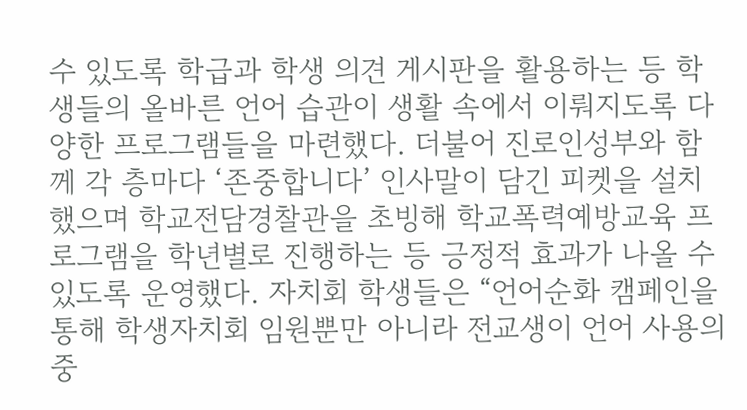수 있도록 학급과 학생 의견 게시판을 활용하는 등 학생들의 올바른 언어 습관이 생활 속에서 이뤄지도록 다양한 프로그램들을 마련했다. 더불어 진로인성부와 함께 각 층마다 ‘존중합니다’ 인사말이 담긴 피켓을 설치했으며 학교전담경찰관을 초빙해 학교폭력예방교육 프로그램을 학년별로 진행하는 등 긍정적 효과가 나올 수 있도록 운영했다. 자치회 학생들은 “언어순화 캠페인을 통해 학생자치회 임원뿐만 아니라 전교생이 언어 사용의 중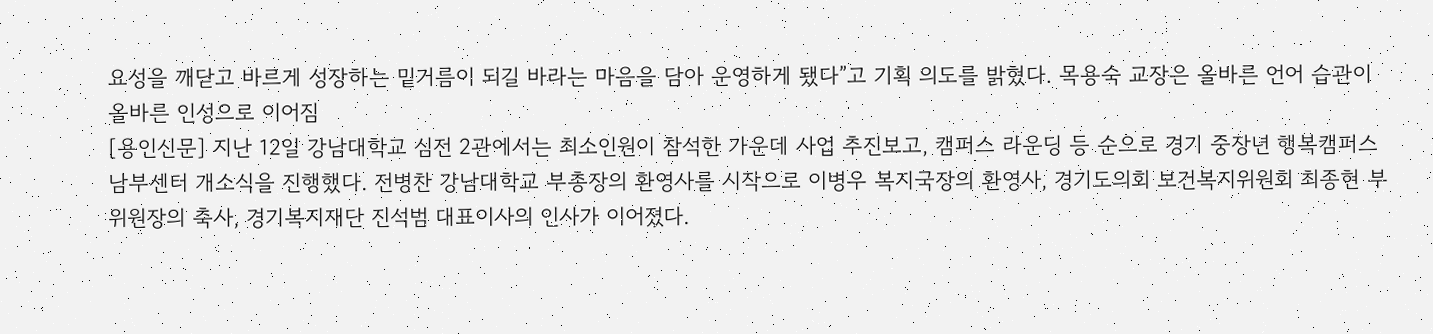요성을 깨닫고 바르게 성장하는 밑거름이 되길 바라는 마음을 담아 운영하게 됐다”고 기획 의도를 밝혔다. 목용숙 교장은 올바른 언어 습관이 올바른 인성으로 이어짐
[용인신문] 지난 12일 강남대학교 심전 2관에서는 최소인원이 참석한 가운데 사업 추진보고, 캠퍼스 라운딩 등 순으로 경기 중장년 행복캠퍼스 남부센터 개소식을 진행했다. 전병찬 강남대학교 부총장의 환영사를 시작으로 이병우 복지국장의 환영사, 경기도의회 보건복지위원회 최종현 부위원장의 축사, 경기복지재단 진석범 대표이사의 인사가 이어졌다.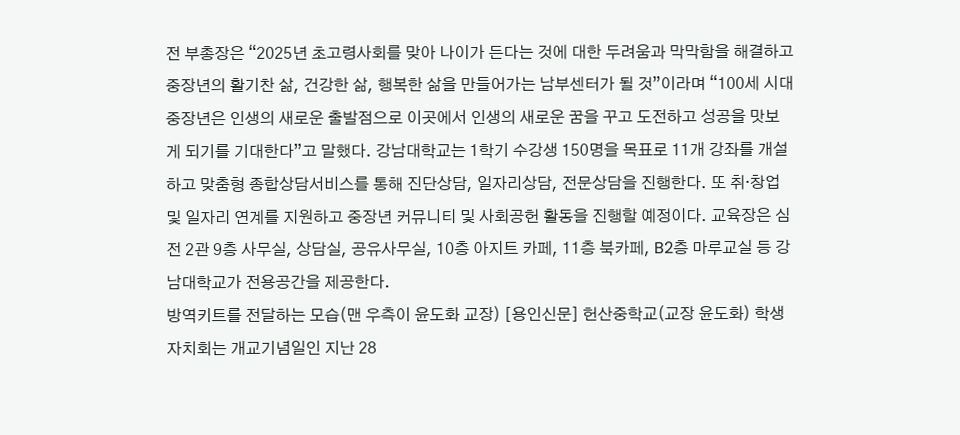전 부총장은 “2025년 초고령사회를 맞아 나이가 든다는 것에 대한 두려움과 막막함을 해결하고 중장년의 활기찬 삶, 건강한 삶, 행복한 삶을 만들어가는 남부센터가 될 것”이라며 “100세 시대 중장년은 인생의 새로운 출발점으로 이곳에서 인생의 새로운 꿈을 꾸고 도전하고 성공을 맛보게 되기를 기대한다”고 말했다. 강남대학교는 1학기 수강생 150명을 목표로 11개 강좌를 개설하고 맞춤형 종합상담서비스를 통해 진단상담, 일자리상담, 전문상담을 진행한다. 또 취·창업 및 일자리 연계를 지원하고 중장년 커뮤니티 및 사회공헌 활동을 진행할 예정이다. 교육장은 심전 2관 9층 사무실, 상담실, 공유사무실, 10층 아지트 카페, 11층 북카페, B2층 마루교실 등 강남대학교가 전용공간을 제공한다.
방역키트를 전달하는 모습(맨 우측이 윤도화 교장) [용인신문] 헌산중학교(교장 윤도화) 학생자치회는 개교기념일인 지난 28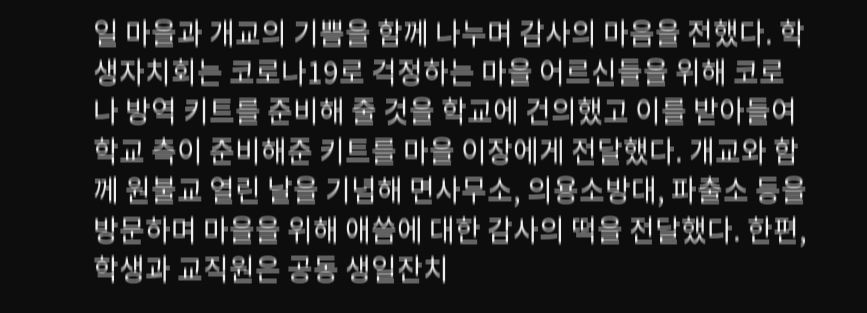일 마을과 개교의 기쁨을 함께 나누며 감사의 마음을 전했다. 학생자치회는 코로나19로 걱정하는 마을 어르신들을 위해 코로나 방역 키트를 준비해 줄 것을 학교에 건의했고 이를 받아들여 학교 측이 준비해준 키트를 마을 이장에게 전달했다. 개교와 함께 원불교 열린 날을 기념해 면사무소, 의용소방대, 파출소 등을 방문하며 마을을 위해 애씀에 대한 감사의 떡을 전달했다. 한편, 학생과 교직원은 공동 생일잔치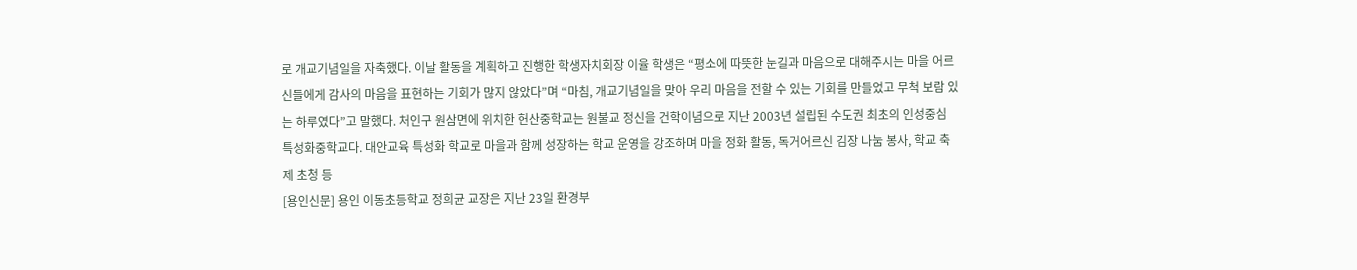로 개교기념일을 자축했다. 이날 활동을 계획하고 진행한 학생자치회장 이율 학생은 “평소에 따뜻한 눈길과 마음으로 대해주시는 마을 어르신들에게 감사의 마음을 표현하는 기회가 많지 않았다”며 “마침, 개교기념일을 맞아 우리 마음을 전할 수 있는 기회를 만들었고 무척 보람 있는 하루였다”고 말했다. 처인구 원삼면에 위치한 헌산중학교는 원불교 정신을 건학이념으로 지난 2003년 설립된 수도권 최초의 인성중심 특성화중학교다. 대안교육 특성화 학교로 마을과 함께 성장하는 학교 운영을 강조하며 마을 정화 활동, 독거어르신 김장 나눔 봉사, 학교 축제 초청 등
[용인신문] 용인 이동초등학교 정희균 교장은 지난 23일 환경부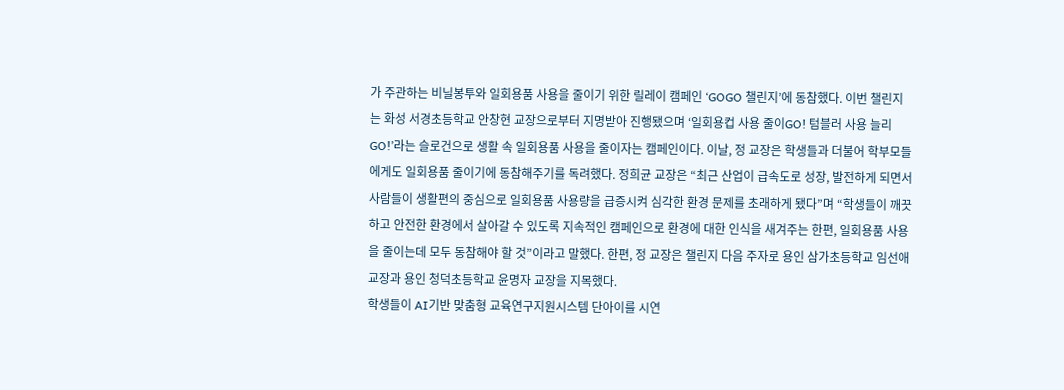가 주관하는 비닐봉투와 일회용품 사용을 줄이기 위한 릴레이 캠페인 ‘GOGO 챌린지’에 동참했다. 이번 챌린지는 화성 서경초등학교 안창현 교장으로부터 지명받아 진행됐으며 ‘일회용컵 사용 줄이GO! 텀블러 사용 늘리GO!’라는 슬로건으로 생활 속 일회용품 사용을 줄이자는 캠페인이다. 이날, 정 교장은 학생들과 더불어 학부모들에게도 일회용품 줄이기에 동참해주기를 독려했다. 정희균 교장은 “최근 산업이 급속도로 성장, 발전하게 되면서 사람들이 생활편의 중심으로 일회용품 사용량을 급증시켜 심각한 환경 문제를 초래하게 됐다”며 “학생들이 깨끗하고 안전한 환경에서 살아갈 수 있도록 지속적인 캠페인으로 환경에 대한 인식을 새겨주는 한편, 일회용품 사용을 줄이는데 모두 동참해야 할 것”이라고 말했다. 한편, 정 교장은 챌린지 다음 주자로 용인 삼가초등학교 임선애 교장과 용인 청덕초등학교 윤명자 교장을 지목했다.
학생들이 AI기반 맞춤형 교육연구지원시스템 단아이를 시연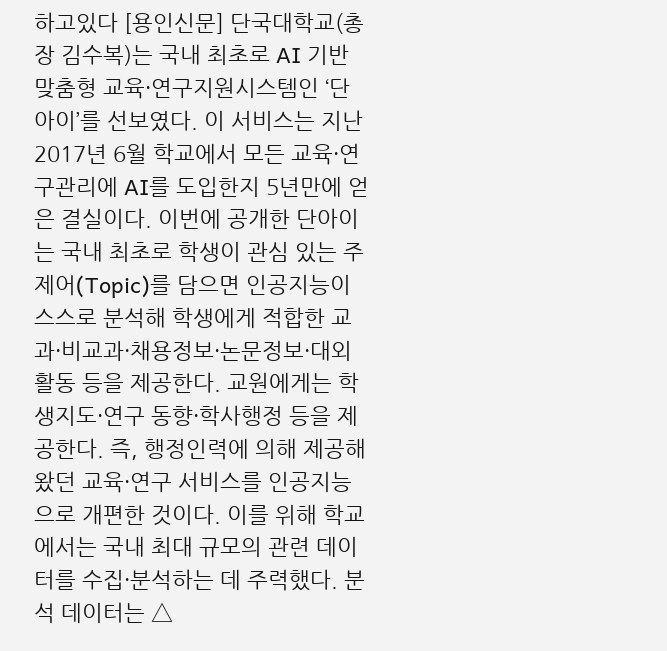하고있다 [용인신문] 단국대학교(총장 김수복)는 국내 최초로 AI 기반 맞춤형 교육·연구지원시스템인 ‘단아이’를 선보였다. 이 서비스는 지난 2017년 6월 학교에서 모든 교육·연구관리에 AI를 도입한지 5년만에 얻은 결실이다. 이번에 공개한 단아이는 국내 최초로 학생이 관심 있는 주제어(Topic)를 담으면 인공지능이 스스로 분석해 학생에게 적합한 교과·비교과·채용정보·논문정보·대외활동 등을 제공한다. 교원에게는 학생지도·연구 동향·학사행정 등을 제공한다. 즉, 행정인력에 의해 제공해왔던 교육·연구 서비스를 인공지능으로 개편한 것이다. 이를 위해 학교에서는 국내 최대 규모의 관련 데이터를 수집·분석하는 데 주력했다. 분석 데이터는 △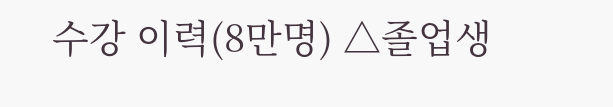수강 이력(8만명) △졸업생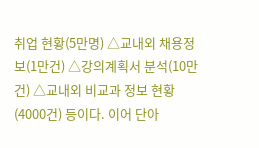취업 현황(5만명) △교내외 채용정보(1만건) △강의계획서 분석(10만건) △교내외 비교과 정보 현황(4000건) 등이다. 이어 단아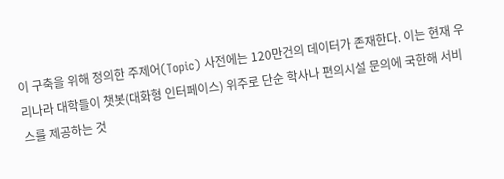이 구축을 위해 정의한 주제어(Topic) 사전에는 120만건의 데이터가 존재한다. 이는 현재 우리나라 대학들이 챗봇(대화형 인터페이스) 위주로 단순 학사나 편의시설 문의에 국한해 서비스를 제공하는 것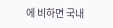에 비하면 국내